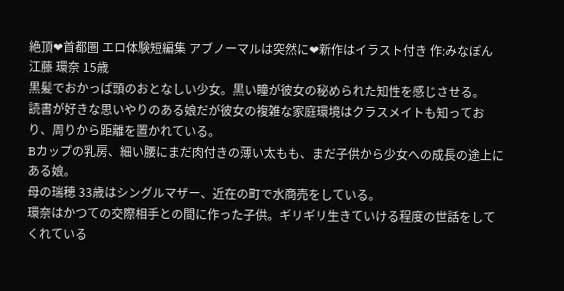絶頂❤首都圏 エロ体験短編集 アブノーマルは突然に❤新作はイラスト付き 作:みなぽん
江藤 環奈 15歳
黒髪でおかっぱ頭のおとなしい少女。黒い瞳が彼女の秘められた知性を感じさせる。
読書が好きな思いやりのある娘だが彼女の複雑な家庭環境はクラスメイトも知っており、周りから距離を置かれている。
Bカップの乳房、細い腰にまだ肉付きの薄い太もも、まだ子供から少女への成長の途上にある娘。
母の瑞穂 33歳はシングルマザー、近在の町で水商売をしている。
環奈はかつての交際相手との間に作った子供。ギリギリ生きていける程度の世話をしてくれている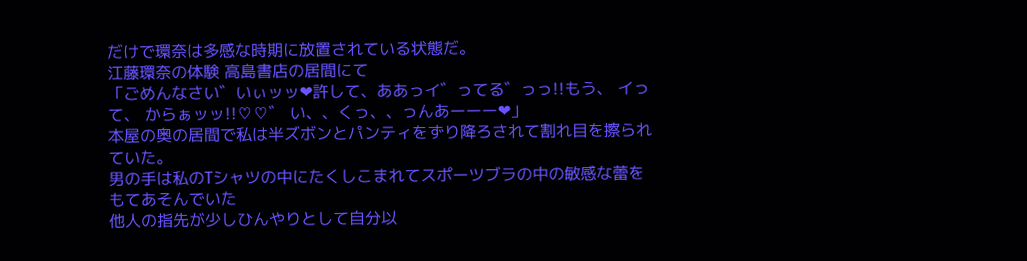だけで環奈は多感な時期に放置されている状態だ。
江藤環奈の体験 高島書店の居間にて
「ごめんなさい゛いぃッッ❤許して、ああっイ゛ってる゛っっ!!もう、 イって、 からぁッッ!!♡♡゛ い、、くっ、、っんあーーー❤」
本屋の奥の居間で私は半ズボンとパンティをずり降ろされて割れ目を擦られていた。
男の手は私のTシャツの中にたくしこまれてスポーツブラの中の敏感な蕾をもてあそんでいた
他人の指先が少しひんやりとして自分以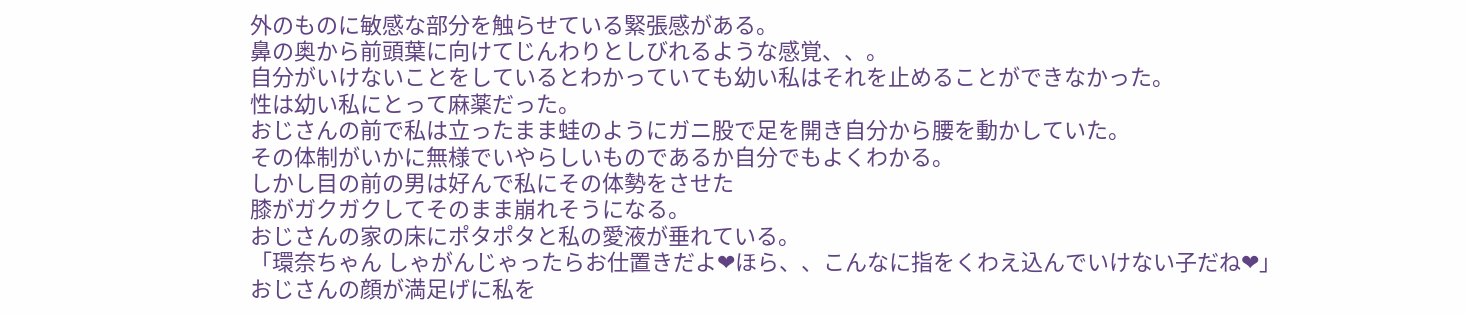外のものに敏感な部分を触らせている緊張感がある。
鼻の奥から前頭葉に向けてじんわりとしびれるような感覚、、。
自分がいけないことをしているとわかっていても幼い私はそれを止めることができなかった。
性は幼い私にとって麻薬だった。
おじさんの前で私は立ったまま蛙のようにガニ股で足を開き自分から腰を動かしていた。
その体制がいかに無様でいやらしいものであるか自分でもよくわかる。
しかし目の前の男は好んで私にその体勢をさせた
膝がガクガクしてそのまま崩れそうになる。
おじさんの家の床にポタポタと私の愛液が垂れている。
「環奈ちゃん しゃがんじゃったらお仕置きだよ❤ほら、、こんなに指をくわえ込んでいけない子だね❤」
おじさんの顔が満足げに私を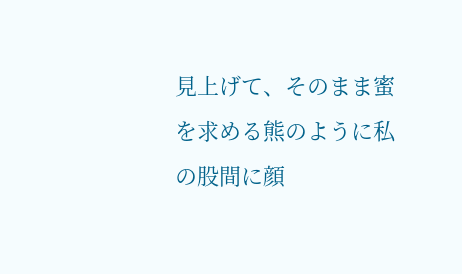見上げて、そのまま蜜を求める熊のように私の股間に顔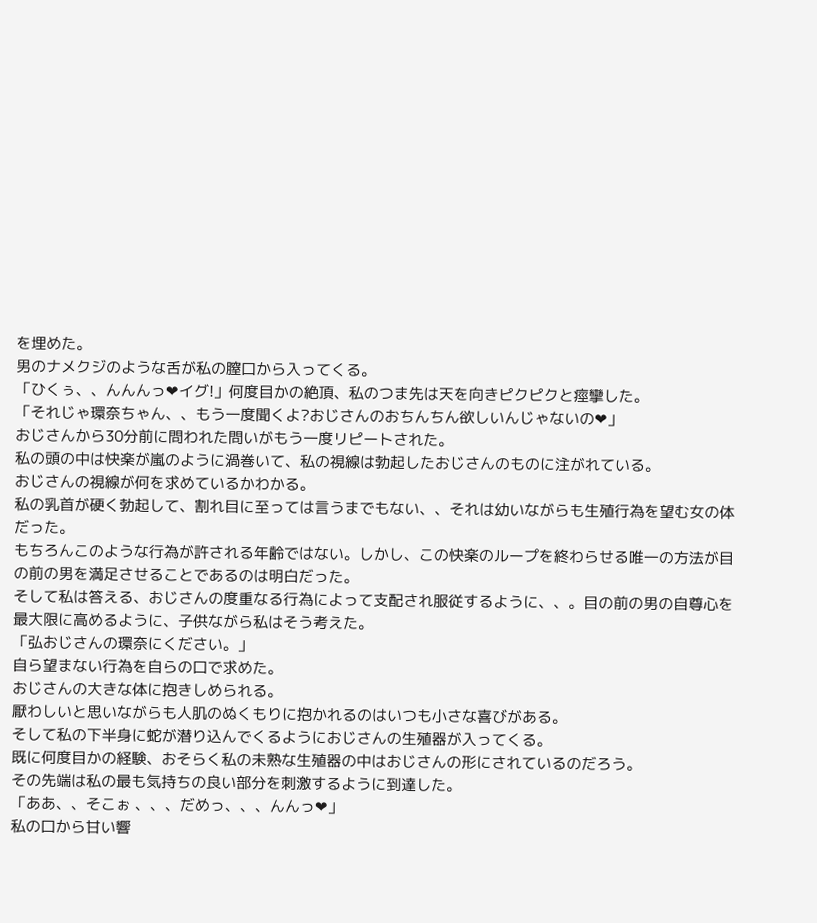を埋めた。
男のナメクジのような舌が私の膣口から入ってくる。
「ひくぅ、、んんんっ❤イグ!」何度目かの絶頂、私のつま先は天を向きピクピクと痙攣した。
「それじゃ環奈ちゃん、、もう一度聞くよ?おじさんのおちんちん欲しいんじゃないの❤」
おじさんから30分前に問われた問いがもう一度リピートされた。
私の頭の中は快楽が嵐のように渦巻いて、私の視線は勃起したおじさんのものに注がれている。
おじさんの視線が何を求めているかわかる。
私の乳首が硬く勃起して、割れ目に至っては言うまでもない、、それは幼いながらも生殖行為を望む女の体だった。
もちろんこのような行為が許される年齢ではない。しかし、この快楽のループを終わらせる唯一の方法が目の前の男を満足させることであるのは明白だった。
そして私は答える、おじさんの度重なる行為によって支配され服従するように、、。目の前の男の自尊心を最大限に高めるように、子供ながら私はそう考えた。
「弘おじさんの環奈にください。」
自ら望まない行為を自らの口で求めた。
おじさんの大きな体に抱きしめられる。
厭わしいと思いながらも人肌のぬくもりに抱かれるのはいつも小さな喜びがある。
そして私の下半身に蛇が潜り込んでくるようにおじさんの生殖器が入ってくる。
既に何度目かの経験、おそらく私の未熟な生殖器の中はおじさんの形にされているのだろう。
その先端は私の最も気持ちの良い部分を刺激するように到達した。
「ああ、、そこぉ 、、、だめっ、、、んんっ❤」
私の口から甘い響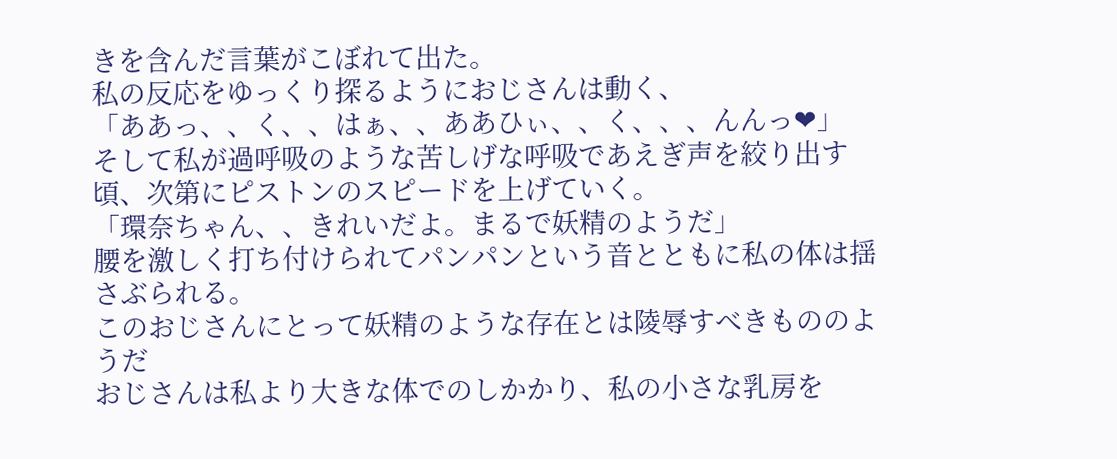きを含んだ言葉がこぼれて出た。
私の反応をゆっくり探るようにおじさんは動く、
「ああっ、、く、、はぁ、、ああひぃ、、く、、、んんっ❤」
そして私が過呼吸のような苦しげな呼吸であえぎ声を絞り出す頃、次第にピストンのスピードを上げていく。
「環奈ちゃん、、きれいだよ。まるで妖精のようだ」
腰を激しく打ち付けられてパンパンという音とともに私の体は揺さぶられる。
このおじさんにとって妖精のような存在とは陵辱すべきもののようだ
おじさんは私より大きな体でのしかかり、私の小さな乳房を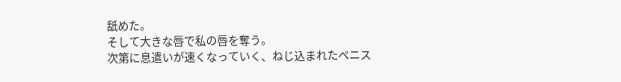舐めた。
そして大きな唇で私の唇を奪う。
次第に息遣いが速くなっていく、ねじ込まれたペニス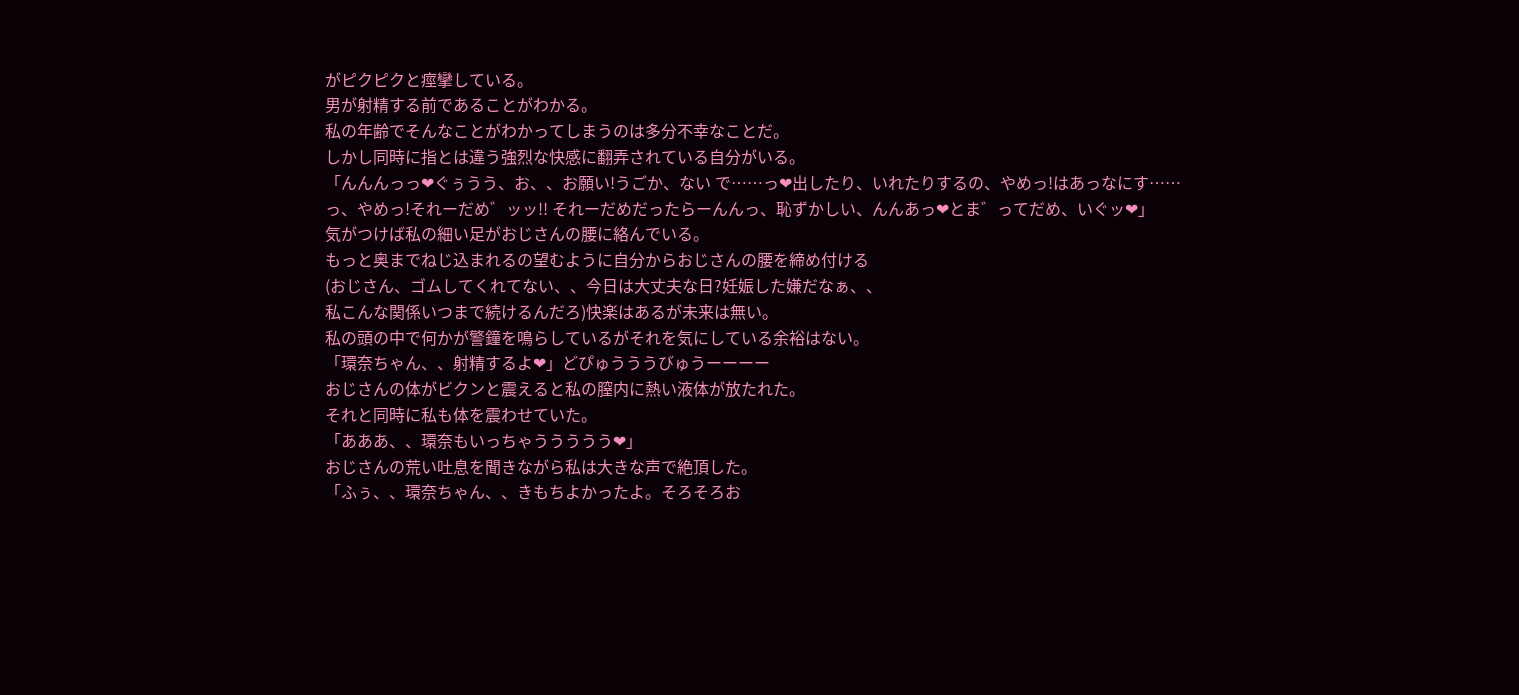がピクピクと痙攣している。
男が射精する前であることがわかる。
私の年齢でそんなことがわかってしまうのは多分不幸なことだ。
しかし同時に指とは違う強烈な快感に翻弄されている自分がいる。
「んんんっっ❤ぐぅうう、お、、お願い!うごか、ない で……っ❤出したり、いれたりするの、やめっ!はあっなにす……っ、やめっ!それーだめ゛ッッ!! それーだめだったらーんんっ、恥ずかしい、んんあっ❤とま゛ってだめ、いぐッ❤」
気がつけば私の細い足がおじさんの腰に絡んでいる。
もっと奥までねじ込まれるの望むように自分からおじさんの腰を締め付ける
(おじさん、ゴムしてくれてない、、今日は大丈夫な日?妊娠した嫌だなぁ、、
私こんな関係いつまで続けるんだろ)快楽はあるが未来は無い。
私の頭の中で何かが警鐘を鳴らしているがそれを気にしている余裕はない。
「環奈ちゃん、、射精するよ❤」どぴゅうううびゅうーーーー
おじさんの体がビクンと震えると私の膣内に熱い液体が放たれた。
それと同時に私も体を震わせていた。
「あああ、、環奈もいっちゃううううう❤」
おじさんの荒い吐息を聞きながら私は大きな声で絶頂した。
「ふぅ、、環奈ちゃん、、きもちよかったよ。そろそろお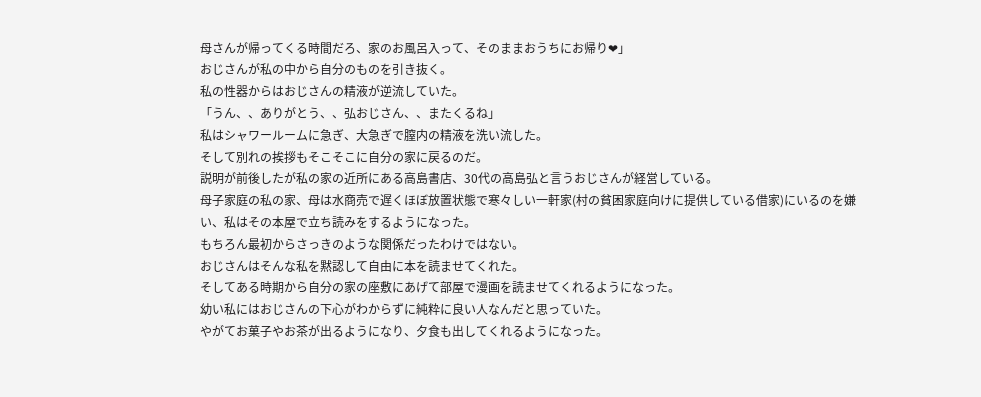母さんが帰ってくる時間だろ、家のお風呂入って、そのままおうちにお帰り❤」
おじさんが私の中から自分のものを引き抜く。
私の性器からはおじさんの精液が逆流していた。
「うん、、ありがとう、、弘おじさん、、またくるね」
私はシャワールームに急ぎ、大急ぎで膣内の精液を洗い流した。
そして別れの挨拶もそこそこに自分の家に戻るのだ。
説明が前後したが私の家の近所にある高島書店、30代の高島弘と言うおじさんが経営している。
母子家庭の私の家、母は水商売で遅くほぼ放置状態で寒々しい一軒家(村の貧困家庭向けに提供している借家)にいるのを嫌い、私はその本屋で立ち読みをするようになった。
もちろん最初からさっきのような関係だったわけではない。
おじさんはそんな私を黙認して自由に本を読ませてくれた。
そしてある時期から自分の家の座敷にあげて部屋で漫画を読ませてくれるようになった。
幼い私にはおじさんの下心がわからずに純粋に良い人なんだと思っていた。
やがてお菓子やお茶が出るようになり、夕食も出してくれるようになった。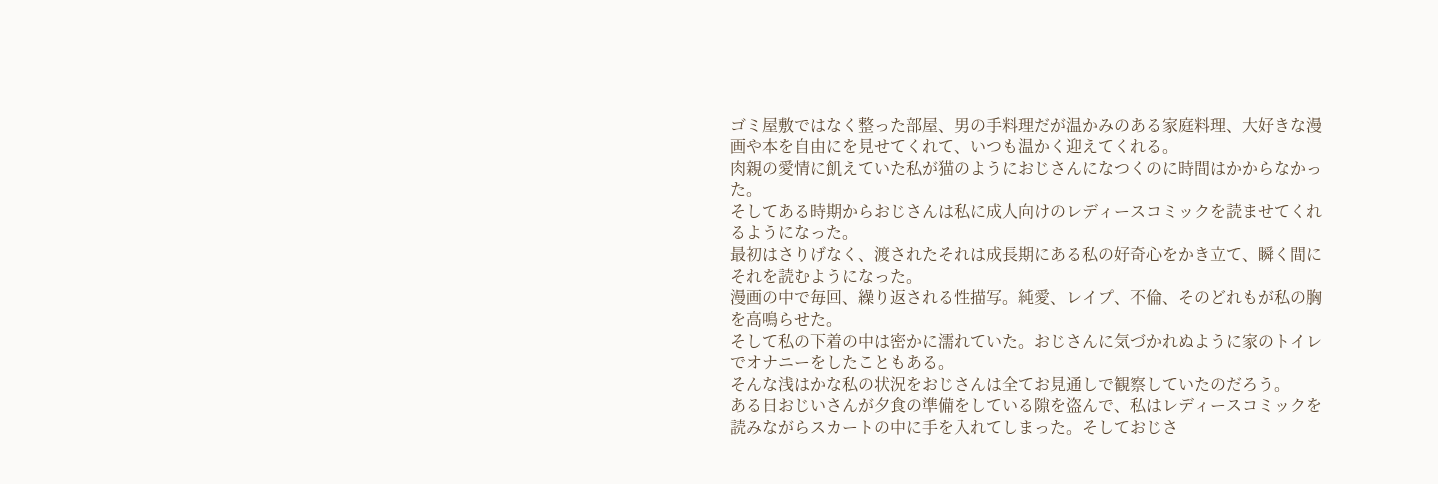ゴミ屋敷ではなく整った部屋、男の手料理だが温かみのある家庭料理、大好きな漫画や本を自由にを見せてくれて、いつも温かく迎えてくれる。
肉親の愛情に飢えていた私が猫のようにおじさんになつくのに時間はかからなかった。
そしてある時期からおじさんは私に成人向けのレディースコミックを読ませてくれるようになった。
最初はさりげなく、渡されたそれは成長期にある私の好奇心をかき立て、瞬く間にそれを読むようになった。
漫画の中で毎回、繰り返される性描写。純愛、レイプ、不倫、そのどれもが私の胸を高鳴らせた。
そして私の下着の中は密かに濡れていた。おじさんに気づかれぬように家のトイレでオナニーをしたこともある。
そんな浅はかな私の状況をおじさんは全てお見通しで観察していたのだろう。
ある日おじいさんが夕食の準備をしている隙を盗んで、私はレディースコミックを読みながらスカートの中に手を入れてしまった。そしておじさ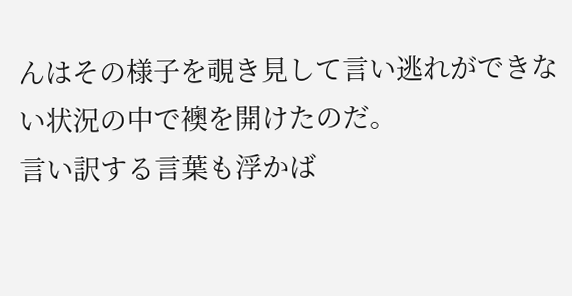んはその様子を覗き見して言い逃れができない状況の中で襖を開けたのだ。
言い訳する言葉も浮かば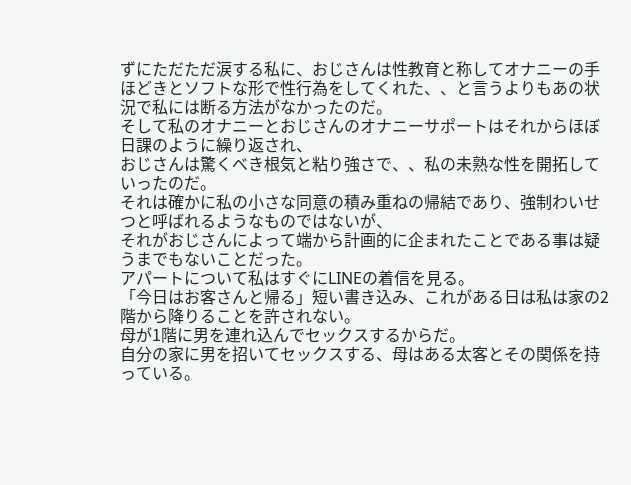ずにただただ涙する私に、おじさんは性教育と称してオナニーの手ほどきとソフトな形で性行為をしてくれた、、と言うよりもあの状況で私には断る方法がなかったのだ。
そして私のオナニーとおじさんのオナニーサポートはそれからほぼ日課のように繰り返され、
おじさんは驚くべき根気と粘り強さで、、私の未熟な性を開拓していったのだ。
それは確かに私の小さな同意の積み重ねの帰結であり、強制わいせつと呼ばれるようなものではないが、
それがおじさんによって端から計画的に企まれたことである事は疑うまでもないことだった。
アパートについて私はすぐにLINEの着信を見る。
「今日はお客さんと帰る」短い書き込み、これがある日は私は家の2階から降りることを許されない。
母が1階に男を連れ込んでセックスするからだ。
自分の家に男を招いてセックスする、母はある太客とその関係を持っている。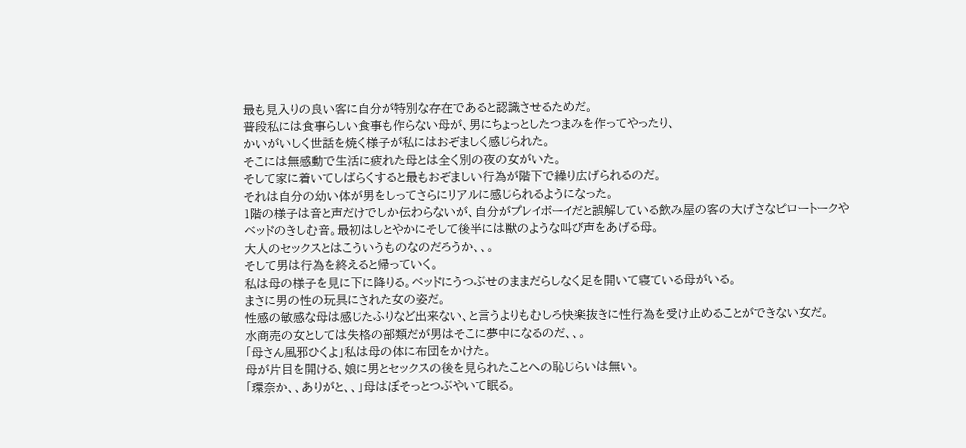最も見入りの良い客に自分が特別な存在であると認識させるためだ。
普段私には食事らしい食事も作らない母が、男にちょっとしたつまみを作ってやったり、
かいがいしく世話を焼く様子が私にはおぞましく感じられた。
そこには無感動で生活に疲れた母とは全く別の夜の女がいた。
そして家に着いてしばらくすると最もおぞましい行為が階下で繰り広げられるのだ。
それは自分の幼い体が男をしってさらにリアルに感じられるようになった。
1階の様子は音と声だけでしか伝わらないが、自分がプレイボーイだと誤解している飲み屋の客の大げさなピロートークやベッドのきしむ音。最初はしとやかにそして後半には獣のような叫び声をあげる母。
大人のセックスとはこういうものなのだろうか、、。
そして男は行為を終えると帰っていく。
私は母の様子を見に下に降りる。ベッドにうつぶせのままだらしなく足を開いて寝ている母がいる。
まさに男の性の玩具にされた女の姿だ。
性感の敏感な母は感じたふりなど出来ない、と言うよりもむしろ快楽抜きに性行為を受け止めることができない女だ。
水商売の女としては失格の部類だが男はそこに夢中になるのだ、、。
「母さん風邪ひくよ」私は母の体に布団をかけた。
母が片目を開ける、娘に男とセックスの後を見られたことへの恥じらいは無い。
「環奈か、、ありがと、、」母はぼそっとつぶやいて眠る。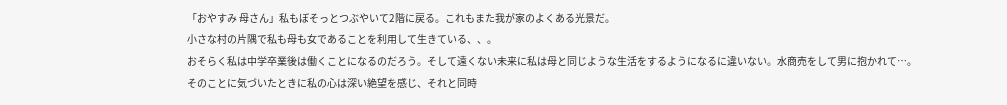「おやすみ 母さん」私もぼそっとつぶやいて2階に戻る。これもまた我が家のよくある光景だ。
小さな村の片隅で私も母も女であることを利用して生きている、、。
おそらく私は中学卒業後は働くことになるのだろう。そして遠くない未来に私は母と同じような生活をするようになるに違いない。水商売をして男に抱かれて…。
そのことに気づいたときに私の心は深い絶望を感じ、それと同時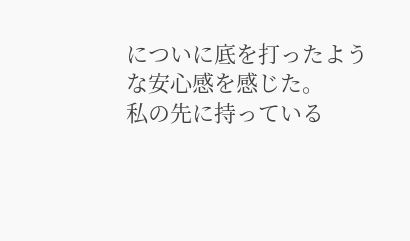についに底を打ったような安心感を感じた。
私の先に持っている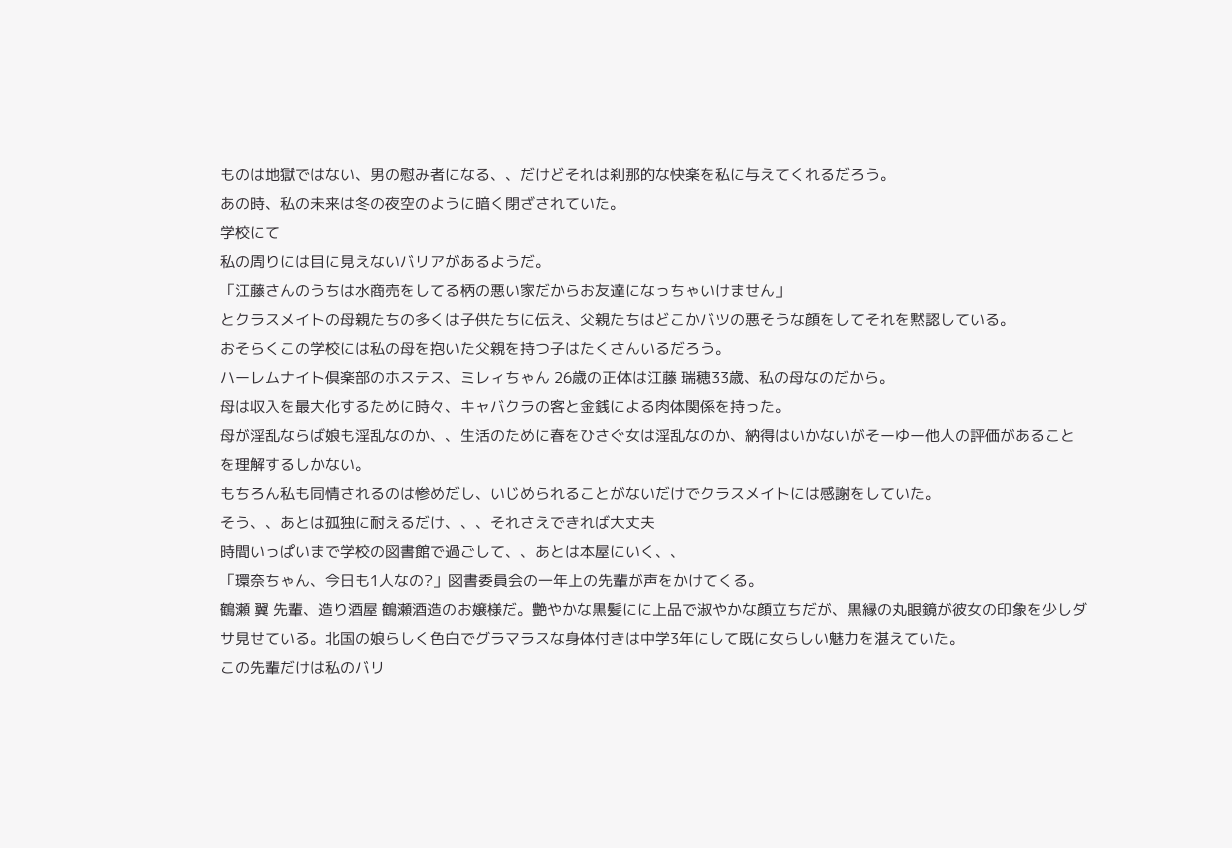ものは地獄ではない、男の慰み者になる、、だけどそれは刹那的な快楽を私に与えてくれるだろう。
あの時、私の未来は冬の夜空のように暗く閉ざされていた。
学校にて
私の周りには目に見えないバリアがあるようだ。
「江藤さんのうちは水商売をしてる柄の悪い家だからお友達になっちゃいけません」
とクラスメイトの母親たちの多くは子供たちに伝え、父親たちはどこかバツの悪そうな顔をしてそれを黙認している。
おそらくこの学校には私の母を抱いた父親を持つ子はたくさんいるだろう。
ハーレムナイト倶楽部のホステス、ミレィちゃん 26歳の正体は江藤 瑞穂33歳、私の母なのだから。
母は収入を最大化するために時々、キャバクラの客と金銭による肉体関係を持った。
母が淫乱ならば娘も淫乱なのか、、生活のために春をひさぐ女は淫乱なのか、納得はいかないがそーゆー他人の評価があることを理解するしかない。
もちろん私も同情されるのは惨めだし、いじめられることがないだけでクラスメイトには感謝をしていた。
そう、、あとは孤独に耐えるだけ、、、それさえできれば大丈夫
時間いっぱいまで学校の図書館で過ごして、、あとは本屋にいく、、
「環奈ちゃん、今日も1人なの?」図書委員会の一年上の先輩が声をかけてくる。
鶴瀬 翼 先輩、造り酒屋 鶴瀬酒造のお嬢様だ。艶やかな黒髪にに上品で淑やかな顔立ちだが、黒縁の丸眼鏡が彼女の印象を少しダサ見せている。北国の娘らしく色白でグラマラスな身体付きは中学3年にして既に女らしい魅力を湛えていた。
この先輩だけは私のバリ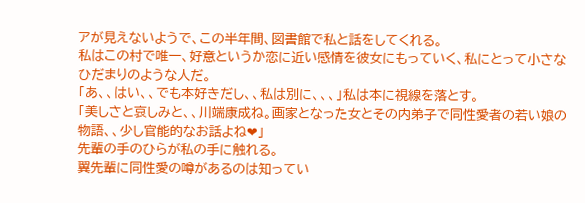アが見えないようで、この半年間、図書館で私と話をしてくれる。
私はこの村で唯一、好意というか恋に近い感情を彼女にもっていく、私にとって小さなひだまりのような人だ。
「あ、、はい、、でも本好きだし、、私は別に、、、」私は本に視線を落とす。
「美しさと哀しみと、、川端康成ね。画家となった女とその内弟子で同性愛者の若い娘の物語、、少し官能的なお話よね❤」
先輩の手のひらが私の手に触れる。
翼先輩に同性愛の噂があるのは知ってい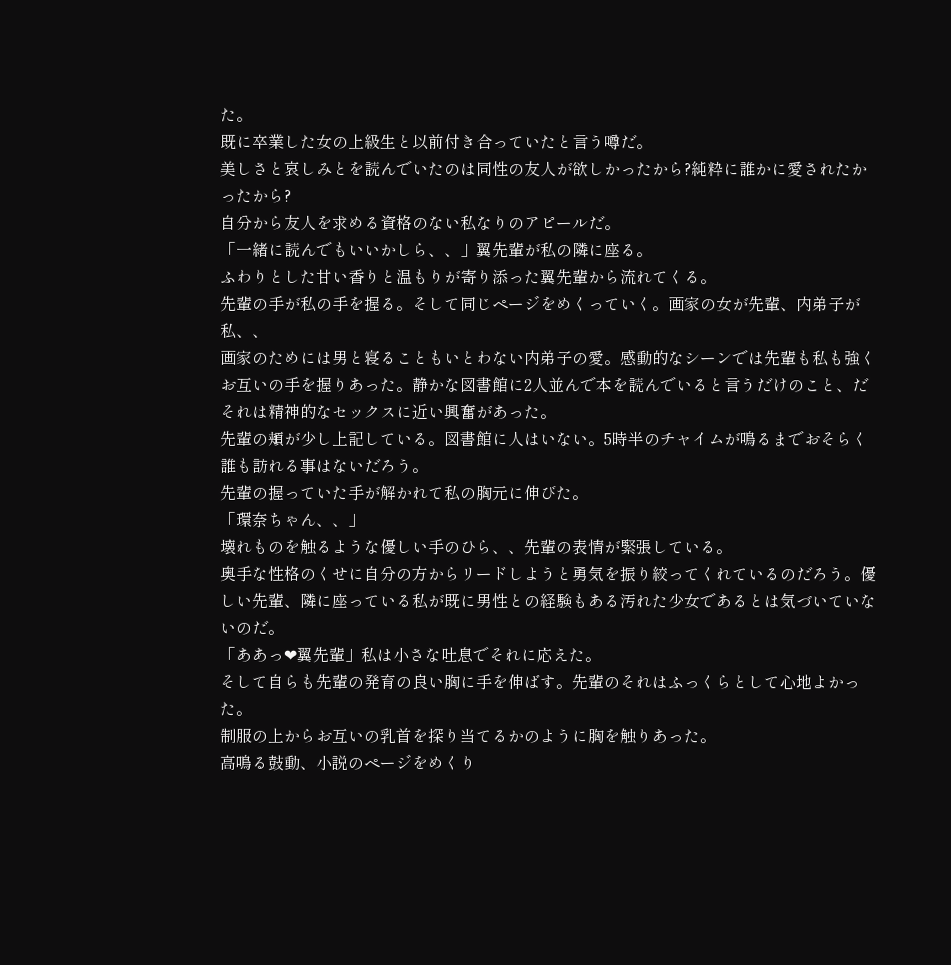た。
既に卒業した女の上級生と以前付き合っていたと言う噂だ。
美しさと哀しみとを読んでいたのは同性の友人が欲しかったから?純粋に誰かに愛されたかったから?
自分から友人を求める資格のない私なりのアピールだ。
「一緒に読んでもいいかしら、、」翼先輩が私の隣に座る。
ふわりとした甘い香りと温もりが寄り添った翼先輩から流れてくる。
先輩の手が私の手を握る。そして同じページをめくっていく。画家の女が先輩、内弟子が私、、
画家のためには男と寝ることもいとわない内弟子の愛。感動的なシーンでは先輩も私も強くお互いの手を握りあった。静かな図書館に2人並んで本を読んでいると言うだけのこと、だそれは精神的なセックスに近い興奮があった。
先輩の頬が少し上記している。図書館に人はいない。5時半のチャイムが鳴るまでおそらく誰も訪れる事はないだろう。
先輩の握っていた手が解かれて私の胸元に伸びた。
「環奈ちゃん、、」
壊れものを触るような優しい手のひら、、先輩の表情が緊張している。
奥手な性格のくせに自分の方からリードしようと勇気を振り絞ってくれているのだろう。優しい先輩、隣に座っている私が既に男性との経験もある汚れた少女であるとは気づいていないのだ。
「ああっ❤翼先輩」私は小さな吐息でそれに応えた。
そして自らも先輩の発育の良い胸に手を伸ばす。先輩のそれはふっくらとして心地よかった。
制服の上からお互いの乳首を探り当てるかのように胸を触りあった。
高鳴る鼓動、小説のページをめくり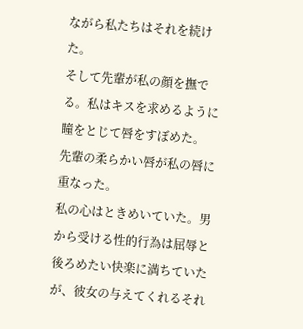ながら私たちはそれを続けた。
そして先輩が私の顔を撫でる。私はキスを求めるように瞳をとじて唇をすぼめた。
先輩の柔らかい唇が私の唇に重なった。
私の心はときめいていた。男から受ける性的行為は屈辱と後ろめたい快楽に満ちていたが、彼女の与えてくれるそれ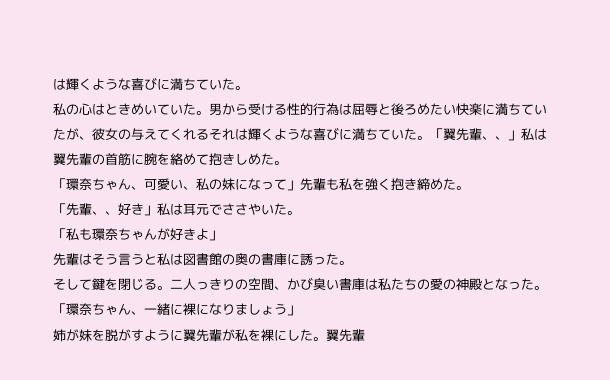は輝くような喜びに満ちていた。
私の心はときめいていた。男から受ける性的行為は屈辱と後ろめたい快楽に満ちていたが、彼女の与えてくれるそれは輝くような喜びに満ちていた。「翼先輩、、」私は翼先輩の首筋に腕を絡めて抱きしめた。
「環奈ちゃん、可愛い、私の妹になって」先輩も私を強く抱き締めた。
「先輩、、好き」私は耳元でささやいた。
「私も環奈ちゃんが好きよ」
先輩はそう言うと私は図書館の奥の書庫に誘った。
そして鍵を閉じる。二人っきりの空間、かび臭い書庫は私たちの愛の神殿となった。
「環奈ちゃん、一緒に裸になりましょう」
姉が妹を脱がすように翼先輩が私を裸にした。翼先輩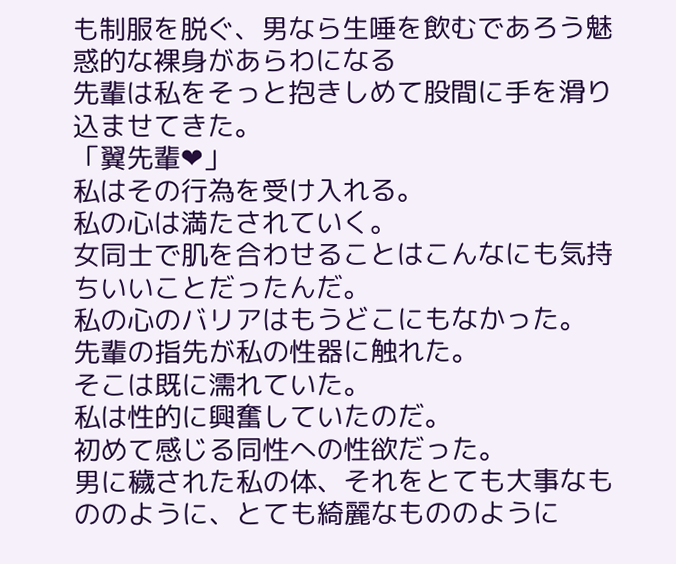も制服を脱ぐ、男なら生唾を飲むであろう魅惑的な裸身があらわになる
先輩は私をそっと抱きしめて股間に手を滑り込ませてきた。
「翼先輩❤」
私はその行為を受け入れる。
私の心は満たされていく。
女同士で肌を合わせることはこんなにも気持ちいいことだったんだ。
私の心のバリアはもうどこにもなかった。
先輩の指先が私の性器に触れた。
そこは既に濡れていた。
私は性的に興奮していたのだ。
初めて感じる同性への性欲だった。
男に穢された私の体、それをとても大事なもののように、とても綺麗なもののように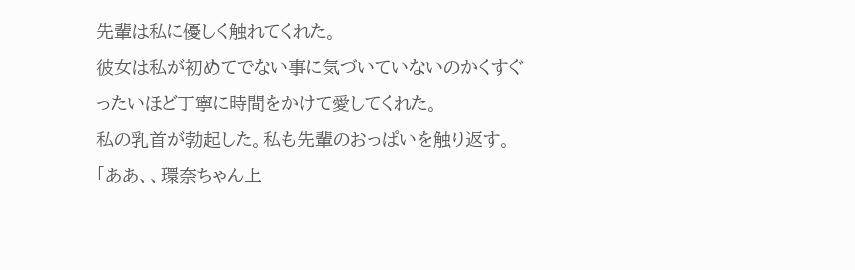先輩は私に優しく触れてくれた。
彼女は私が初めてでない事に気づいていないのかくすぐったいほど丁寧に時間をかけて愛してくれた。
私の乳首が勃起した。私も先輩のおっぱいを触り返す。
「ああ、、環奈ちゃん上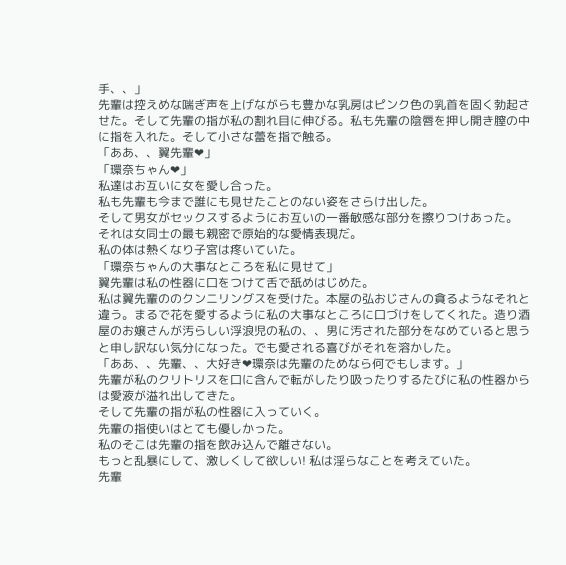手、、」
先輩は控えめな喘ぎ声を上げながらも豊かな乳房はピンク色の乳首を固く勃起させた。そして先輩の指が私の割れ目に伸びる。私も先輩の陰唇を押し開き膣の中に指を入れた。そして小さな蕾を指で触る。
「ああ、、翼先輩❤」
「環奈ちゃん❤」
私達はお互いに女を愛し合った。
私も先輩も今まで誰にも見せたことのない姿をさらけ出した。
そして男女がセックスするようにお互いの一番敏感な部分を擦りつけあった。
それは女同士の最も親密で原始的な愛情表現だ。
私の体は熱くなり子宮は疼いていた。
「環奈ちゃんの大事なところを私に見せて」
翼先輩は私の性器に口をつけて舌で舐めはじめた。
私は翼先輩ののクンニリングスを受けた。本屋の弘おじさんの貪るようなそれと違う。まるで花を愛するように私の大事なところに口づけをしてくれた。造り酒屋のお嬢さんが汚らしい浮浪児の私の、、男に汚された部分をなめていると思うと申し訳ない気分になった。でも愛される喜びがそれを溶かした。
「ああ、、先輩、、大好き❤環奈は先輩のためなら何でもします。」
先輩が私のクリトリスを口に含んで転がしたり吸ったりするたびに私の性器からは愛液が溢れ出してきた。
そして先輩の指が私の性器に入っていく。
先輩の指使いはとても優しかった。
私のそこは先輩の指を飲み込んで離さない。
もっと乱暴にして、激しくして欲しい! 私は淫らなことを考えていた。
先輩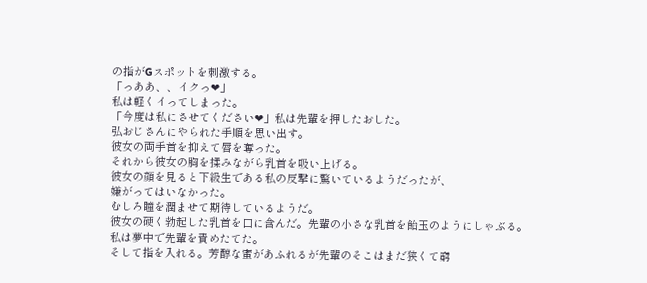の指がGスポットを刺激する。
「っああ、、イクっ❤」
私は軽くイってしまった。
「今度は私にさせてください❤」私は先輩を押したおした。
弘おじさんにやられた手順を思い出す。
彼女の両手首を抑えて唇を奪った。
それから彼女の胸を揉みながら乳首を吸い上げる。
彼女の顔を見ると下級生である私の反撃に驚いているようだったが、
嫌がってはいなかった。
むしろ瞳を潤ませて期待しているようだ。
彼女の硬く勃起した乳首を口に含んだ。先輩の小さな乳首を飴玉のようにしゃぶる。
私は夢中で先輩を責めたてた。
そして指を入れる。芳醇な蜜があふれるが先輩のそこはまだ狭くて窮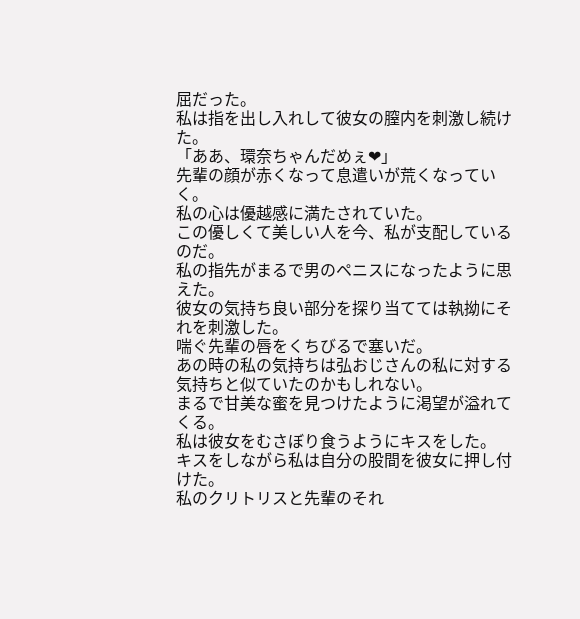屈だった。
私は指を出し入れして彼女の膣内を刺激し続けた。
「ああ、環奈ちゃんだめぇ❤」
先輩の顔が赤くなって息遣いが荒くなっていく。
私の心は優越感に満たされていた。
この優しくて美しい人を今、私が支配しているのだ。
私の指先がまるで男のペニスになったように思えた。
彼女の気持ち良い部分を探り当てては執拗にそれを刺激した。
喘ぐ先輩の唇をくちびるで塞いだ。
あの時の私の気持ちは弘おじさんの私に対する気持ちと似ていたのかもしれない。
まるで甘美な蜜を見つけたように渇望が溢れてくる。
私は彼女をむさぼり食うようにキスをした。
キスをしながら私は自分の股間を彼女に押し付けた。
私のクリトリスと先輩のそれ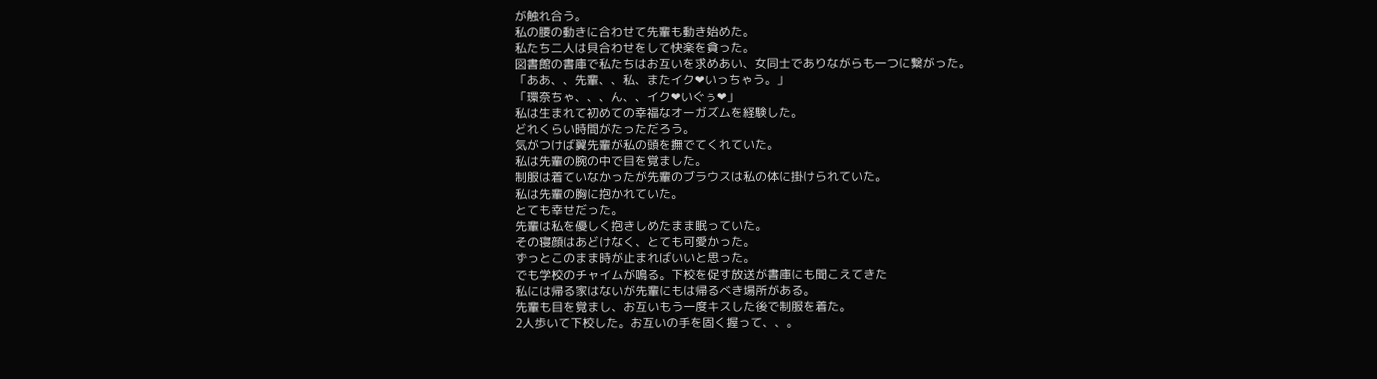が触れ合う。
私の腰の動きに合わせて先輩も動き始めた。
私たち二人は貝合わせをして快楽を貪った。
図書館の書庫で私たちはお互いを求めあい、女同士でありながらも一つに繋がった。
「ああ、、先輩、、私、またイク❤いっちゃう。」
「環奈ちゃ、、、ん、、イク❤いぐぅ❤」
私は生まれて初めての幸福なオーガズムを経験した。
どれくらい時間がたっただろう。
気がつけば翼先輩が私の頭を撫でてくれていた。
私は先輩の腕の中で目を覚ました。
制服は着ていなかったが先輩のブラウスは私の体に掛けられていた。
私は先輩の胸に抱かれていた。
とても幸せだった。
先輩は私を優しく抱きしめたまま眠っていた。
その寝顔はあどけなく、とても可愛かった。
ずっとこのまま時が止まればいいと思った。
でも学校のチャイムが鳴る。下校を促す放送が書庫にも聞こえてきた
私には帰る家はないが先輩にもは帰るべき場所がある。
先輩も目を覚まし、お互いもう一度キスした後で制服を着た。
2人歩いて下校した。お互いの手を固く握って、、。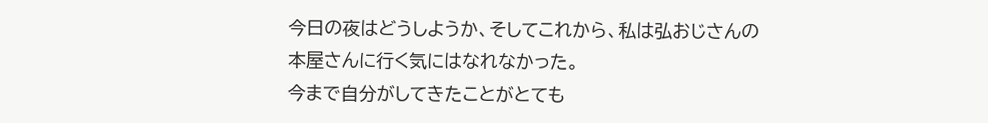今日の夜はどうしようか、そしてこれから、私は弘おじさんの本屋さんに行く気にはなれなかった。
今まで自分がしてきたことがとても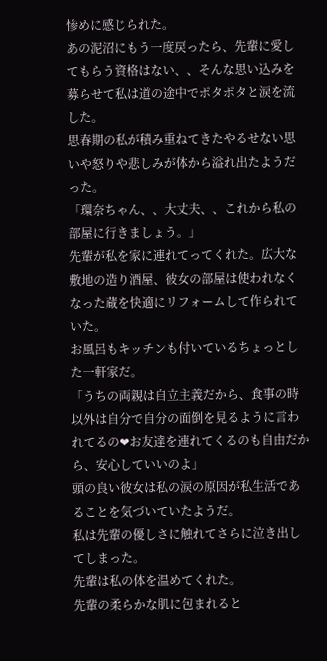惨めに感じられた。
あの泥沼にもう一度戻ったら、先輩に愛してもらう資格はない、、そんな思い込みを募らせて私は道の途中でポタポタと涙を流した。
思春期の私が積み重ねてきたやるせない思いや怒りや悲しみが体から溢れ出たようだった。
「環奈ちゃん、、大丈夫、、これから私の部屋に行きましょう。」
先輩が私を家に連れてってくれた。広大な敷地の造り酒屋、彼女の部屋は使われなくなった蔵を快適にリフォームして作られていた。
お風呂もキッチンも付いているちょっとした一軒家だ。
「うちの両親は自立主義だから、食事の時以外は自分で自分の面倒を見るように言われてるの❤お友達を連れてくるのも自由だから、安心していいのよ」
頭の良い彼女は私の涙の原因が私生活であることを気づいていたようだ。
私は先輩の優しさに触れてさらに泣き出してしまった。
先輩は私の体を温めてくれた。
先輩の柔らかな肌に包まれると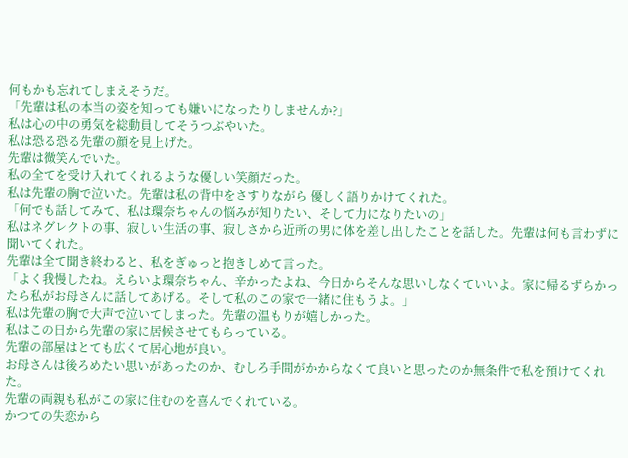何もかも忘れてしまえそうだ。
「先輩は私の本当の姿を知っても嫌いになったりしませんか?」
私は心の中の勇気を総動員してそうつぶやいた。
私は恐る恐る先輩の顔を見上げた。
先輩は微笑んでいた。
私の全てを受け入れてくれるような優しい笑顔だった。
私は先輩の胸で泣いた。先輩は私の背中をさすりながら 優しく語りかけてくれた。
「何でも話してみて、私は環奈ちゃんの悩みが知りたい、そして力になりたいの」
私はネグレクトの事、寂しい生活の事、寂しさから近所の男に体を差し出したことを話した。先輩は何も言わずに聞いてくれた。
先輩は全て聞き終わると、私をぎゅっと抱きしめて言った。
「よく我慢したね。えらいよ環奈ちゃん、辛かったよね、今日からそんな思いしなくていいよ。家に帰るずらかったら私がお母さんに話してあげる。そして私のこの家で一緒に住もうよ。」
私は先輩の胸で大声で泣いてしまった。先輩の温もりが嬉しかった。
私はこの日から先輩の家に居候させてもらっている。
先輩の部屋はとても広くて居心地が良い。
お母さんは後ろめたい思いがあったのか、むしろ手間がかからなくて良いと思ったのか無条件で私を預けてくれた。
先輩の両親も私がこの家に住むのを喜んでくれている。
かつての失恋から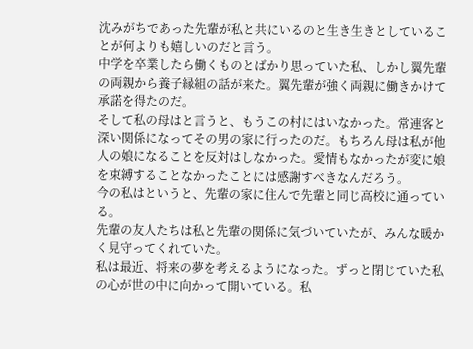沈みがちであった先輩が私と共にいるのと生き生きとしていることが何よりも嬉しいのだと言う。
中学を卒業したら働くものとばかり思っていた私、しかし翼先輩の両親から養子縁組の話が来た。翼先輩が強く両親に働きかけて承諾を得たのだ。
そして私の母はと言うと、もうこの村にはいなかった。常連客と深い関係になってその男の家に行ったのだ。もちろん母は私が他人の娘になることを反対はしなかった。愛情もなかったが変に娘を束縛することなかったことには感謝すべきなんだろう。
今の私はというと、先輩の家に住んで先輩と同じ高校に通っている。
先輩の友人たちは私と先輩の関係に気づいていたが、みんな暖かく見守ってくれていた。
私は最近、将来の夢を考えるようになった。ずっと閉じていた私の心が世の中に向かって開いている。私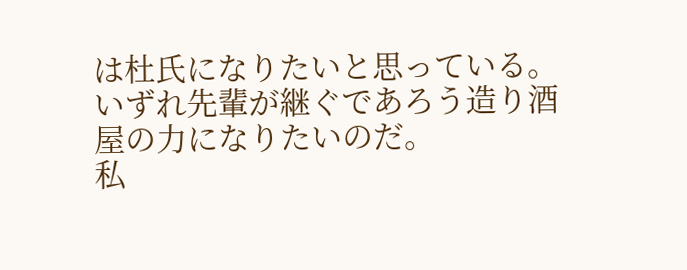は杜氏になりたいと思っている。いずれ先輩が継ぐであろう造り酒屋の力になりたいのだ。
私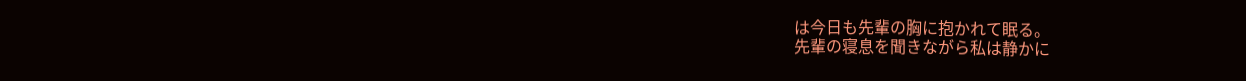は今日も先輩の胸に抱かれて眠る。
先輩の寝息を聞きながら私は静かに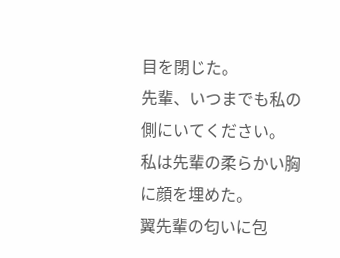目を閉じた。
先輩、いつまでも私の側にいてください。
私は先輩の柔らかい胸に顔を埋めた。
翼先輩の匂いに包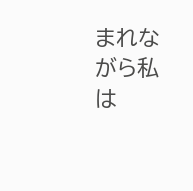まれながら私は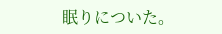眠りについた。